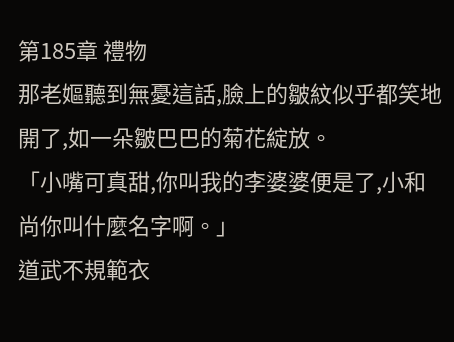第185章 禮物
那老嫗聽到無憂這話,臉上的皺紋似乎都笑地開了,如一朵皺巴巴的菊花綻放。
「小嘴可真甜,你叫我的李婆婆便是了,小和尚你叫什麼名字啊。」
道武不規範衣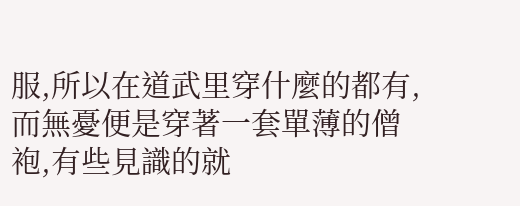服,所以在道武里穿什麼的都有,而無憂便是穿著一套單薄的僧袍,有些見識的就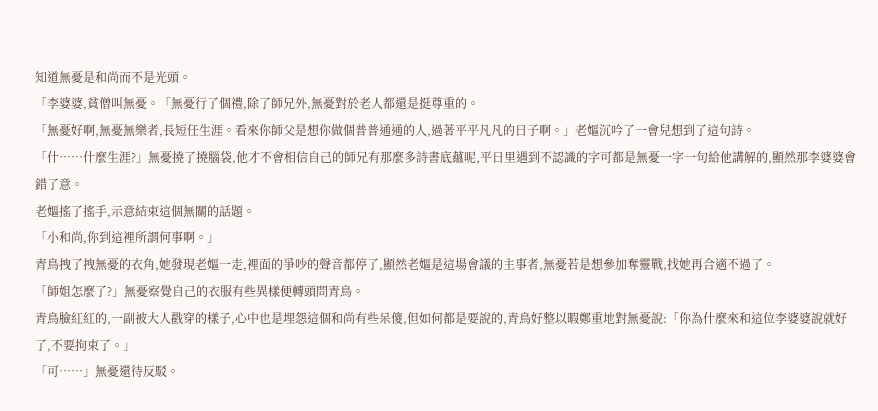知道無憂是和尚而不是光頭。
「李婆婆,貧僧叫無憂。「無憂行了個禮,除了師兄外,無憂對於老人都還是挺尊重的。
「無憂好啊,無憂無樂者,長短任生涯。看來你師父是想你做個普普通通的人,過著平平凡凡的日子啊。」老嫗沉吟了一會兒想到了這句詩。
「什……什麼生涯?」無憂撓了撓腦袋,他才不會相信自己的師兄有那麼多詩書底蘊呢,平日里遇到不認識的字可都是無憂一字一句給他講解的,顯然那李婆婆會錯了意。
老嫗搖了搖手,示意結束這個無關的話題。
「小和尚,你到這裡所謂何事啊。」
青鳥拽了拽無憂的衣角,她發現老嫗一走,裡面的爭吵的聲音都停了,顯然老嫗是這場會議的主事者,無憂若是想參加奪靈戰,找她再合適不過了。
「師姐怎麼了?」無憂察覺自己的衣服有些異樣便轉頭問青鳥。
青鳥臉紅紅的,一副被大人戳穿的樣子,心中也是埋怨這個和尚有些呆傻,但如何都是要說的,青鳥好整以暇鄭重地對無憂說:「你為什麼來和這位李婆婆說就好了,不要拘束了。」
「可……」無憂還待反駁。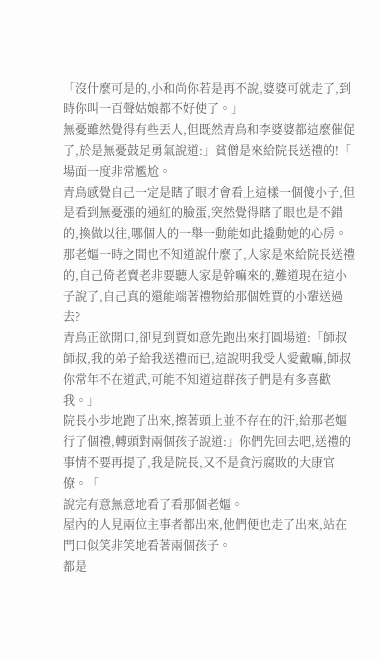「沒什麼可是的,小和尚你若是再不說,婆婆可就走了,到時你叫一百聲姑娘都不好使了。」
無憂雖然覺得有些丟人,但既然青鳥和李婆婆都這麼催促了,於是無憂鼓足勇氣說道:」貧僧是來給院長送禮的!「
場面一度非常尷尬。
青鳥感覺自己一定是瞎了眼才會看上這樣一個傻小子,但是看到無憂漲的通紅的臉蛋,突然覺得瞎了眼也是不錯的,換做以往,哪個人的一舉一動能如此撬動她的心房。
那老嫗一時之間也不知道說什麼了,人家是來給院長送禮的,自己倚老賣老非要聽人家是幹嘛來的,難道現在這小子說了,自己真的還能端著禮物給那個姓賈的小輩送過去?
青鳥正欲開口,卻見到賈如意先跑出來打圓場道:「師叔師叔,我的弟子給我送禮而已,這說明我受人愛戴嘛,師叔你常年不在道武,可能不知道這群孩子們是有多喜歡我。」
院長小步地跑了出來,擦著頭上並不存在的汗,給那老嫗行了個禮,轉頭對兩個孩子說道:」你們先回去吧,送禮的事情不要再提了,我是院長,又不是貪污腐敗的大康官僚。「
說完有意無意地看了看那個老嫗。
屋內的人見兩位主事者都出來,他們便也走了出來,站在門口似笑非笑地看著兩個孩子。
都是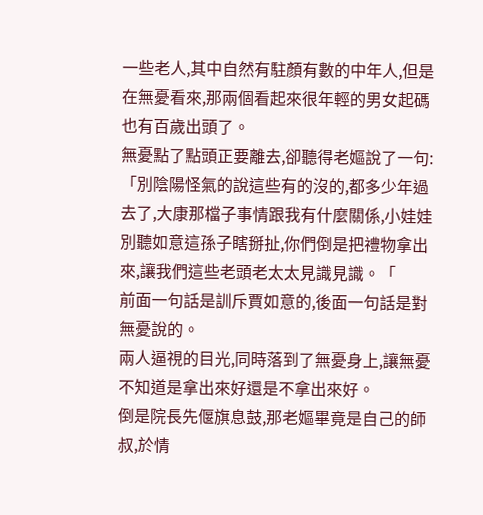一些老人,其中自然有駐顏有數的中年人,但是在無憂看來,那兩個看起來很年輕的男女起碼也有百歲出頭了。
無憂點了點頭正要離去,卻聽得老嫗說了一句:「別陰陽怪氣的說這些有的沒的,都多少年過去了,大康那檔子事情跟我有什麼關係,小娃娃別聽如意這孫子瞎掰扯,你們倒是把禮物拿出來,讓我們這些老頭老太太見識見識。「
前面一句話是訓斥賈如意的,後面一句話是對無憂說的。
兩人逼視的目光,同時落到了無憂身上,讓無憂不知道是拿出來好還是不拿出來好。
倒是院長先偃旗息鼓,那老嫗畢竟是自己的師叔,於情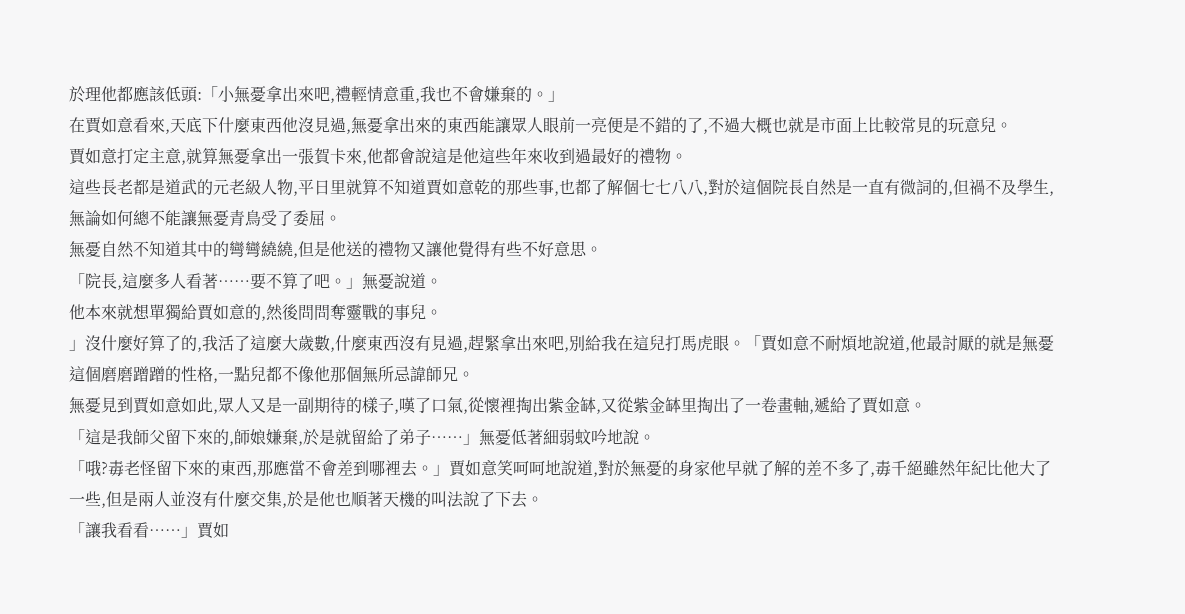於理他都應該低頭:「小無憂拿出來吧,禮輕情意重,我也不會嫌棄的。」
在賈如意看來,天底下什麼東西他沒見過,無憂拿出來的東西能讓眾人眼前一亮便是不錯的了,不過大概也就是市面上比較常見的玩意兒。
賈如意打定主意,就算無憂拿出一張賀卡來,他都會說這是他這些年來收到過最好的禮物。
這些長老都是道武的元老級人物,平日里就算不知道賈如意乾的那些事,也都了解個七七八八,對於這個院長自然是一直有微詞的,但禍不及學生,無論如何總不能讓無憂青鳥受了委屈。
無憂自然不知道其中的彎彎繞繞,但是他送的禮物又讓他覺得有些不好意思。
「院長,這麼多人看著……要不算了吧。」無憂說道。
他本來就想單獨給賈如意的,然後問問奪靈戰的事兒。
」沒什麼好算了的,我活了這麼大歲數,什麼東西沒有見過,趕緊拿出來吧,別給我在這兒打馬虎眼。「賈如意不耐煩地說道,他最討厭的就是無憂這個磨磨蹭蹭的性格,一點兒都不像他那個無所忌諱師兄。
無憂見到賈如意如此,眾人又是一副期待的樣子,嘆了口氣,從懷裡掏出紫金缽,又從紫金缽里掏出了一卷畫軸,遞給了賈如意。
「這是我師父留下來的,師娘嫌棄,於是就留給了弟子……」無憂低著細弱蚊吟地說。
「哦?毒老怪留下來的東西,那應當不會差到哪裡去。」賈如意笑呵呵地說道,對於無憂的身家他早就了解的差不多了,毒千絕雖然年紀比他大了一些,但是兩人並沒有什麼交集,於是他也順著天機的叫法說了下去。
「讓我看看……」賈如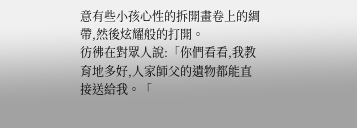意有些小孩心性的拆開畫卷上的綢帶,然後炫耀般的打開。
彷彿在對眾人說:「你們看看,我教育地多好,人家師父的遺物都能直接送給我。「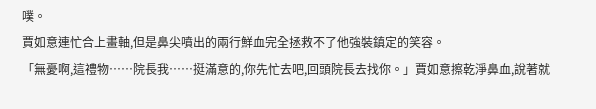噗。
賈如意連忙合上畫軸,但是鼻尖噴出的兩行鮮血完全拯救不了他強裝鎮定的笑容。
「無憂啊,這禮物……院長我……挺滿意的,你先忙去吧,回頭院長去找你。」賈如意擦乾淨鼻血,說著就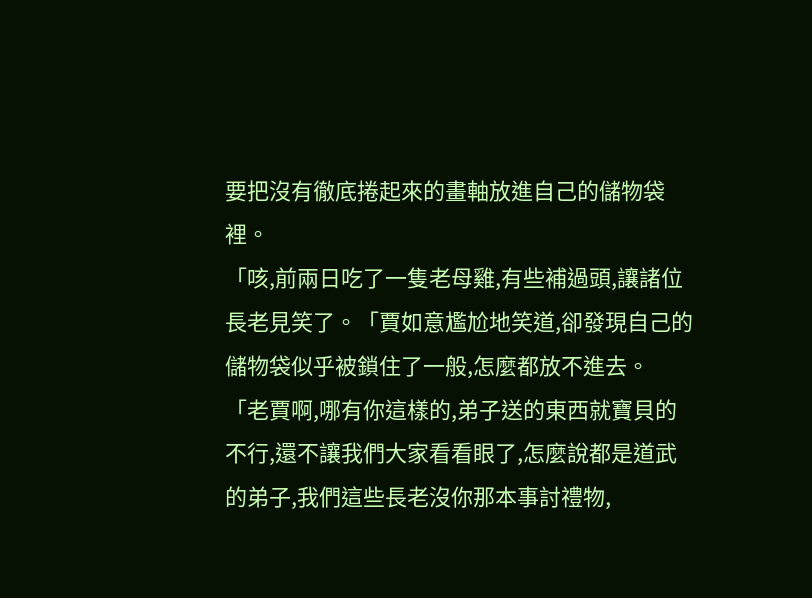要把沒有徹底捲起來的畫軸放進自己的儲物袋裡。
「咳,前兩日吃了一隻老母雞,有些補過頭,讓諸位長老見笑了。「賈如意尷尬地笑道,卻發現自己的儲物袋似乎被鎖住了一般,怎麼都放不進去。
「老賈啊,哪有你這樣的,弟子送的東西就寶貝的不行,還不讓我們大家看看眼了,怎麼說都是道武的弟子,我們這些長老沒你那本事討禮物,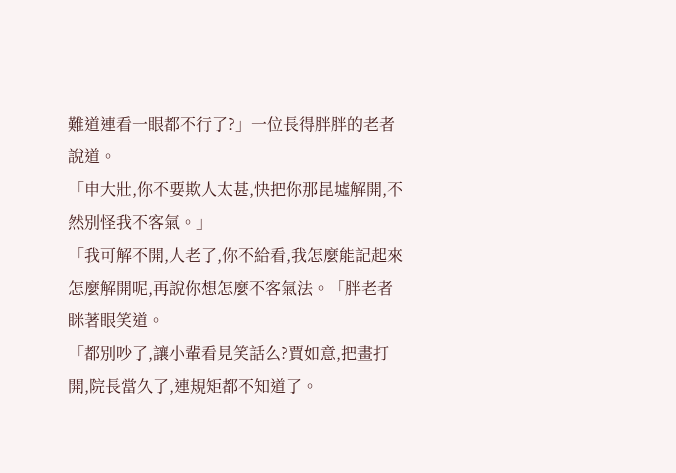難道連看一眼都不行了?」一位長得胖胖的老者說道。
「申大壯,你不要欺人太甚,快把你那昆墟解開,不然別怪我不客氣。」
「我可解不開,人老了,你不給看,我怎麼能記起來怎麼解開呢,再說你想怎麼不客氣法。「胖老者眯著眼笑道。
「都別吵了,讓小輩看見笑話么?賈如意,把畫打開,院長當久了,連規矩都不知道了。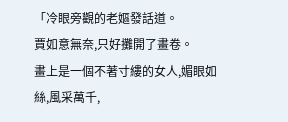「冷眼旁觀的老嫗發話道。
賈如意無奈,只好攤開了畫卷。
畫上是一個不著寸縷的女人,媚眼如絲,風采萬千,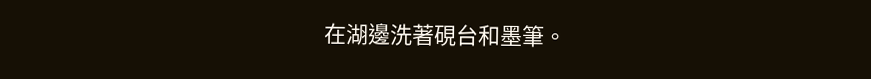在湖邊洗著硯台和墨筆。